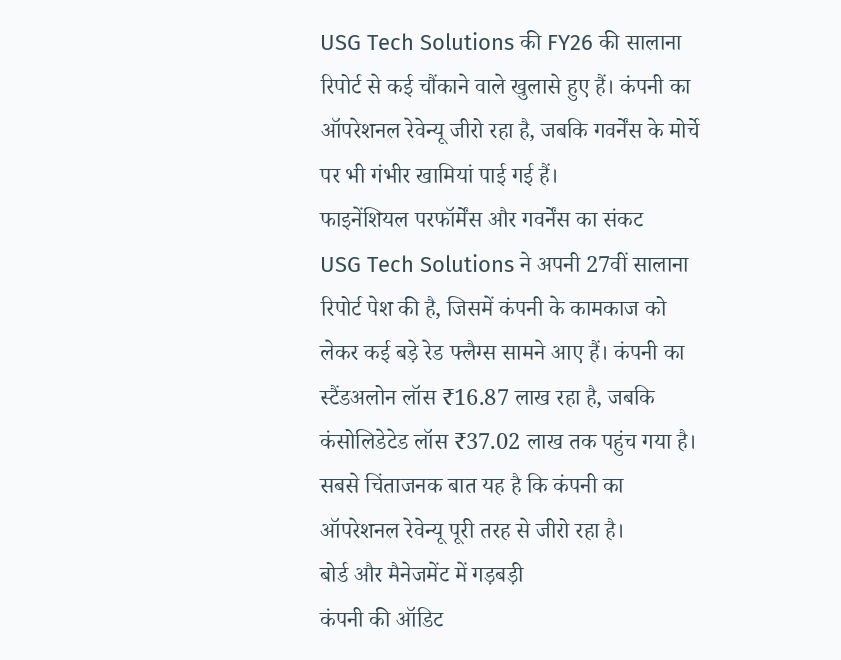USG Tech Solutions की FY26 की सालाना रिपोर्ट से कई चौंकाने वाले खुलासे हुए हैं। कंपनी का ऑपरेशनल रेवेन्यू जीरो रहा है, जबकि गवर्नेंस के मोर्चे पर भी गंभीर खामियां पाई गई हैं।
फाइनेंशियल परफॉर्मेंस और गवर्नेंस का संकट
USG Tech Solutions ने अपनी 27वीं सालाना रिपोर्ट पेश की है, जिसमें कंपनी के कामकाज को लेकर कई बड़े रेड फ्लैग्स सामने आए हैं। कंपनी का स्टैंडअलोन लॉस ₹16.87 लाख रहा है, जबकि कंसोलिडेटेड लॉस ₹37.02 लाख तक पहुंच गया है। सबसे चिंताजनक बात यह है कि कंपनी का ऑपरेशनल रेवेन्यू पूरी तरह से जीरो रहा है।
बोर्ड और मैनेजमेंट में गड़बड़ी
कंपनी की ऑडिट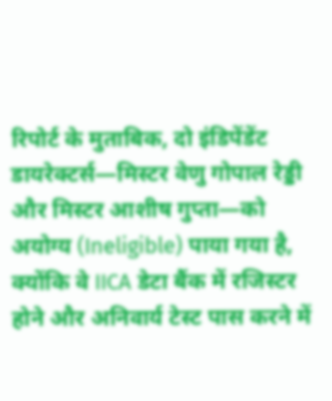रिपोर्ट के मुताबिक, दो इंडिपेंडेंट डायरेक्टर्स—मिस्टर वेणु गोपाल रेड्डी और मिस्टर आशीष गुप्ता—को अयोग्य (Ineligible) पाया गया है, क्योंकि वे IICA डेटा बैंक में रजिस्टर होने और अनिवार्य टेस्ट पास करने में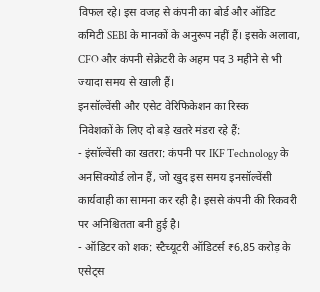विफल रहे। इस वजह से कंपनी का बोर्ड और ऑडिट कमिटी SEBI के मानकों के अनुरूप नहीं हैं। इसके अलावा, CFO और कंपनी सेक्रेटरी के अहम पद 3 महीने से भी ज्यादा समय से खाली हैं।
इनसॉल्वेंसी और एसेट वेरिफिकेशन का रिस्क
निवेशकों के लिए दो बड़े खतरे मंडरा रहे हैं:
- इंसॉल्वेंसी का खतरा: कंपनी पर IKF Technology के अनसिक्योर्ड लोन हैं, जो खुद इस समय इनसॉल्वेंसी कार्यवाही का सामना कर रही है। इससे कंपनी की रिकवरी पर अनिश्चितता बनी हुई है।
- ऑडिटर को शक: स्टैच्यूटरी ऑडिटर्स ₹6.85 करोड़ के एसेट्स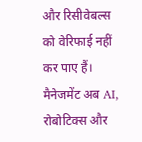और रिसीवेबल्स को वेरिफाई नहीं कर पाए हैं।
मैनेजमेंट अब AI, रोबोटिक्स और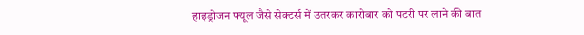हाइड्रोजन फ्यूल जैसे सेक्टर्स में उतरकर कारोबार को पटरी पर लाने की बात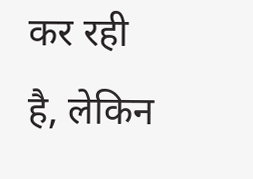कर रही है, लेकिन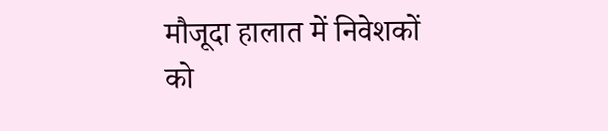मौजूदा हालात में निवेशकों को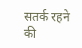सतर्क रहने की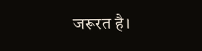जरूरत है।